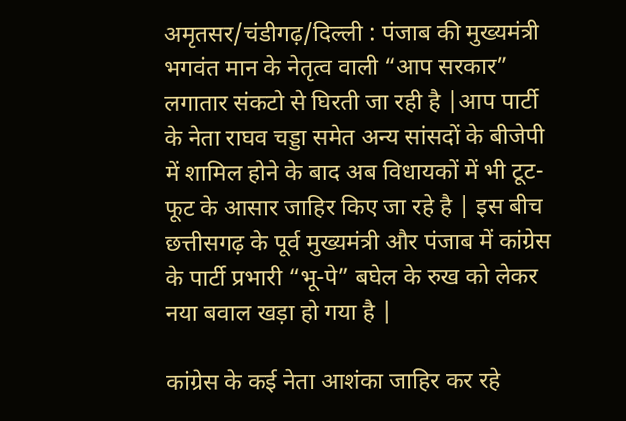अमृतसर/चंडीगढ़/दिल्ली : पंजाब की मुख्यमंत्री भगवंत मान के नेतृत्व वाली “आप सरकार” लगातार संकटो से घिरती जा रही है |आप पार्टी के नेता राघव चड्डा समेत अन्य सांसदों के बीजेपी में शामिल होने के बाद अब विधायकों में भी टूट-फूट के आसार जाहिर किए जा रहे है | इस बीच छत्तीसगढ़ के पूर्व मुख्यमंत्री और पंजाब में कांग्रेस के पार्टी प्रभारी “भू-पे” बघेल के रुख को लेकर नया बवाल खड़ा हो गया है |

कांग्रेस के कई नेता आशंका जाहिर कर रहे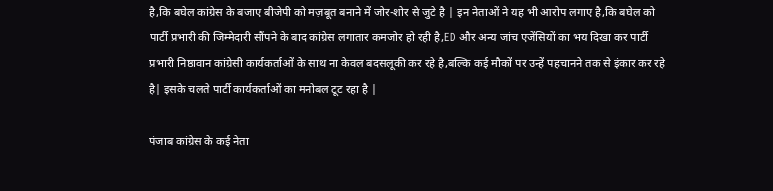है,कि बघेल कांग्रेस के बजाए बीजेपी को मज़बूत बनाने में जोर-शोर से जुटे है | इन नेताओं ने यह भी आरोप लगाए है,कि बघेल को पार्टी प्रभारी की जिम्मेदारी सौंपने के बाद कांग्रेस लगातार कमजोर हो रही है,ED और अन्य जांच एजेंसियों का भय दिखा कर पार्टी प्रभारी निष्ठावान कांग्रेसी कार्यकर्ताओं के साथ ना केवल बदसलूकी कर रहे है,बल्कि कई मौकों पर उन्हें पहचानने तक से इंकार कर रहे है| इसके चलते पार्टी कार्यकर्ताओं का मनोबल टूट रहा है |

पंजाब कांग्रेस के कई नेता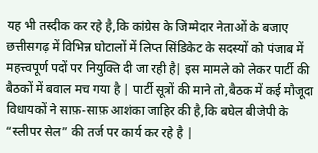यह भी तस्दीक कर रहे है,कि कांग्रेस के जिम्मेदार नेताओं के बजाए छत्तीसगढ़ में विभिन्न घोटालों में लिप्त सिंडिकेट के सदस्यों को पंजाब में महत्त्वपूर्ण पदों पर नियुक्ति दी जा रही है| इस मामले को लेकर पार्टी की बैठकों में बवाल मच गया है | पार्टी सूत्रों की माने तो,बैठक में कई मौजूदा विधायकों ने साफ़-साफ़ आशंका जाहिर की है,कि बघेल बीजेपी के “स्लीपर सेल” की तर्ज पर कार्य कर रहे है |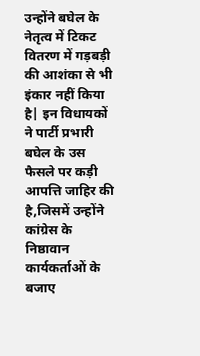उन्होंने बघेल के नेतृत्व में टिकट वितरण में गड़बड़ी की आशंका से भी इंकार नहीं किया है| इन विधायकों ने पार्टी प्रभारी बघेल के उस फैसले पर कड़ी आपत्ति जाहिर की है,जिसमें उन्होंने कांग्रेस के निष्ठावान कार्यकर्ताओं के बजाए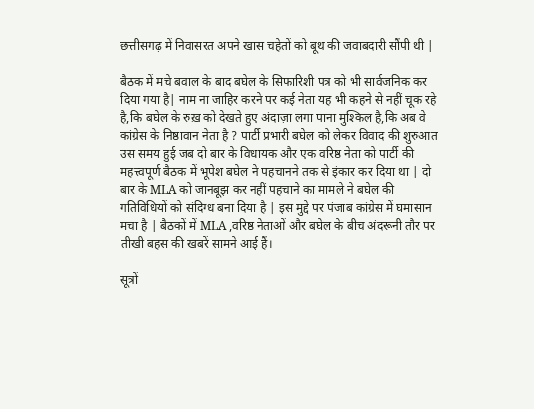छत्तीसगढ़ में निवासरत अपने खास चहेतों को बूथ की जवाबदारी सौंपी थी |

बैठक में मचे बवाल के बाद बघेल के सिफारिशी पत्र को भी सार्वजनिक कर दिया गया है| नाम ना जाहिर करने पर कई नेता यह भी कहने से नहीं चूक रहे है,कि बघेल के रुख़ को देखते हुए अंदाज़ा लगा पाना मुश्किल है,कि अब वे कांग्रेस के निष्ठावान नेता है ? पार्टी प्रभारी बघेल को लेकर विवाद की शुरुआत उस समय हुई जब दो बार के विधायक और एक वरिष्ठ नेता को पार्टी की महत्त्वपूर्ण बैठक में भूपेश बघेल ने पहचानने तक से इंकार कर दिया था | दो बार के MLA को जानबूझ कर नहीं पहचाने का मामले ने बघेल की गतिविधियों को संदिग्ध बना दिया है | इस मुद्दे पर पंजाब कांग्रेस में घमासान मचा है | बैठकों में MLA ,वरिष्ठ नेताओं और बघेल के बीच अंदरूनी तौर पर तीखी बहस की खबरें सामने आई हैं।

सूत्रों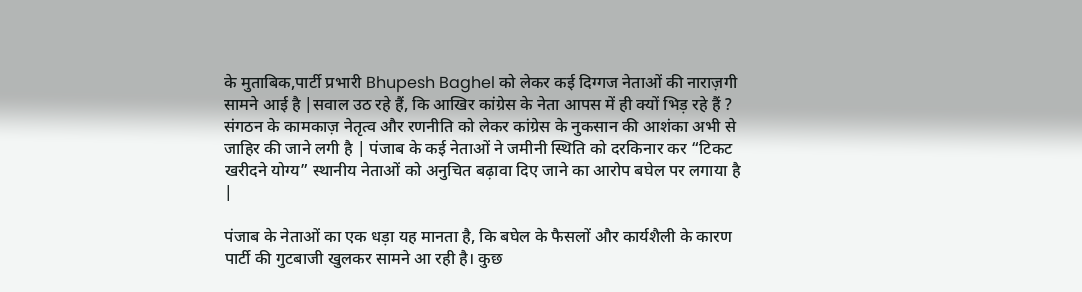के मुताबिक,पार्टी प्रभारी Bhupesh Baghel को लेकर कई दिग्गज नेताओं की नाराज़गी सामने आई है |सवाल उठ रहे हैं, कि आखिर कांग्रेस के नेता आपस में ही क्यों भिड़ रहे हैं ? संगठन के कामकाज़ नेतृत्व और रणनीति को लेकर कांग्रेस के नुकसान की आशंका अभी से जाहिर की जाने लगी है | पंजाब के कई नेताओं ने जमीनी स्थिति को दरकिनार कर “टिकट खरीदने योग्य” स्थानीय नेताओं को अनुचित बढ़ावा दिए जाने का आरोप बघेल पर लगाया है |

पंजाब के नेताओं का एक धड़ा यह मानता है, कि बघेल के फैसलों और कार्यशैली के कारण पार्टी की गुटबाजी खुलकर सामने आ रही है। कुछ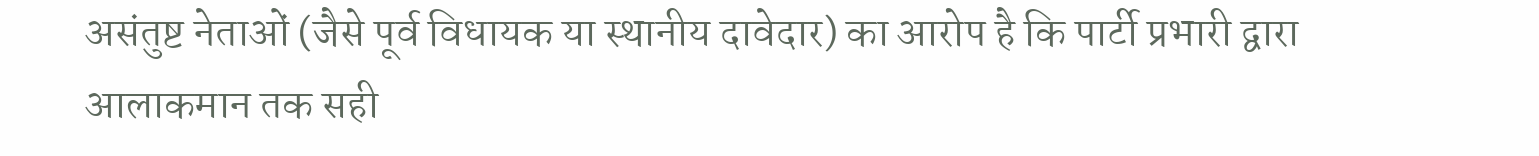असंतुष्ट नेताओं (जैसे पूर्व विधायक या स्थानीय दावेदार) का आरोप है कि पार्टी प्रभारी द्वारा आलाकमान तक सही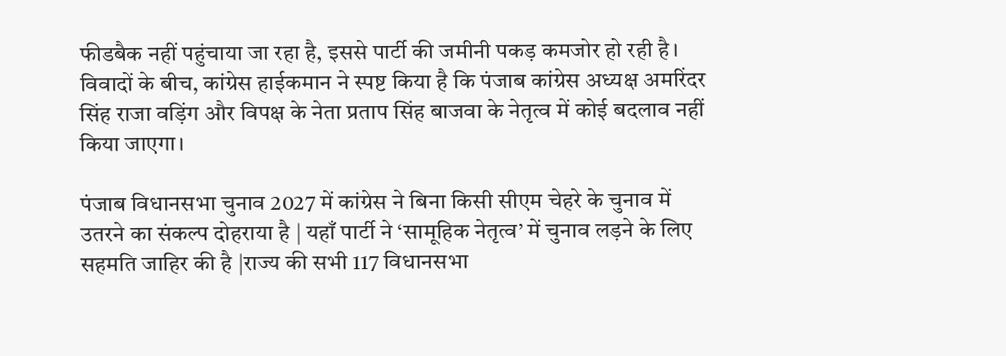फीडबैक नहीं पहुंचाया जा रहा है, इससे पार्टी की जमीनी पकड़ कमजोर हो रही है। विवादों के बीच, कांग्रेस हाईकमान ने स्पष्ट किया है कि पंजाब कांग्रेस अध्यक्ष अमरिंदर सिंह राजा वड़िंग और विपक्ष के नेता प्रताप सिंह बाजवा के नेतृत्व में कोई बदलाव नहीं किया जाएगा।

पंजाब विधानसभा चुनाव 2027 में कांग्रेस ने बिना किसी सीएम चेहरे के चुनाव में उतरने का संकल्प दोहराया है | यहाँ पार्टी ने ‘सामूहिक नेतृत्व’ में चुनाव लड़ने के लिए सहमति जाहिर की है |राज्य की सभी 117 विधानसभा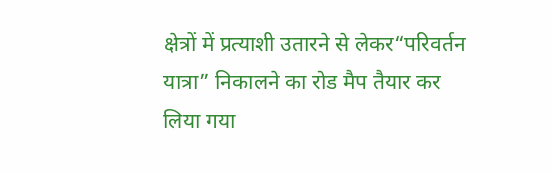क्षेत्रों में प्रत्याशी उतारने से लेकर“परिवर्तन यात्रा” निकालने का रोड मैप तैयार कर लिया गया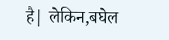है| लेकिन,बघेल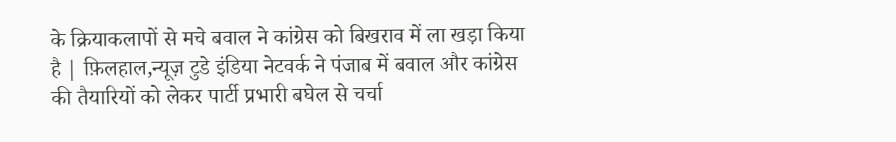के क्रियाकलापों से मचे बवाल ने कांग्रेस को बिखराव में ला खड़ा किया है | फ़िलहाल,न्यूज़ टुडे इंडिया नेटवर्क ने पंजाब में बवाल और कांग्रेस की तैयारियों को लेकर पार्टी प्रभारी बघेल से चर्चा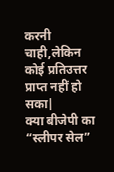करनी चाही,लेकिन कोई प्रतिउत्तर प्राप्त नहीं हो सका|
क्या बीजेपी का “स्लीपर सेल”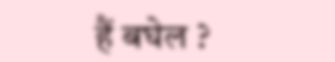हैं बघेल ?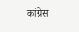कांग्रेस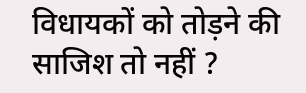विधायकों को तोड़ने की साजिश तो नहीं ?